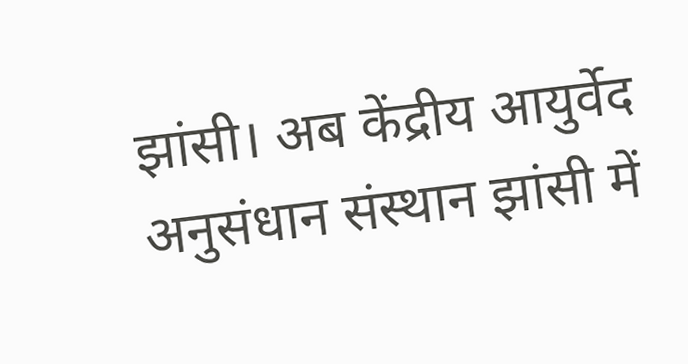झांसी। अब केंद्रीय आयुर्वेद अनुसंधान संस्थान झांसी में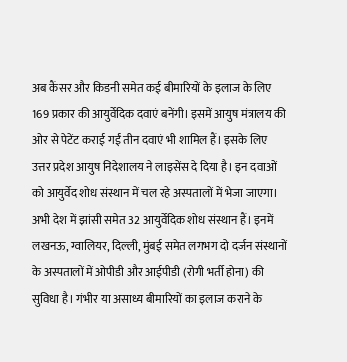अब कैंसर और किडनी समेत कई बीमारियों के इलाज के लिए 169 प्रकार की आयुर्वेदिक दवाएं बनेंगी। इसमें आयुष मंत्रालय की ओर से पेटेंट कराई गईं तीन दवाएं भी शामिल हैं। इसके लिए उत्तर प्रदेश आयुष निदेशालय ने लाइसेंस दे दिया है। इन दवाओं को आयुर्वेद शोध संस्थान में चल रहे अस्पतालों में भेजा जाएगा।
अभी देश में झांसी समेत 32 आयुर्वेदिक शोध संस्थान हैं। इनमें लखनऊ, ग्वालियर, दिल्ली, मुंबई समेत लगभग दो दर्जन संस्थानों के अस्पतालों में ओपीडी और आईपीडी (रोगी भर्ती होना) की सुविधा है। गंभीर या असाध्य बीमारियों का इलाज कराने के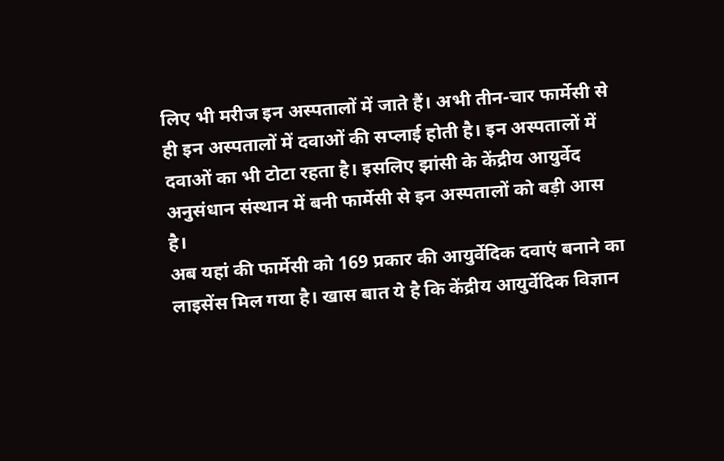लिए भी मरीज इन अस्पतालों में जाते हैं। अभी तीन-चार फार्मेसी से ही इन अस्पतालों में दवाओं की सप्लाई होती है। इन अस्पतालों में दवाओं का भी टोटा रहता है। इसलिए झांसी के केंद्रीय आयुर्वेद अनुसंधान संस्थान में बनी फार्मेसी से इन अस्पतालों को बड़ी आस है।
अब यहां की फार्मेसी को 169 प्रकार की आयुर्वेदिक दवाएं बनाने का लाइसेंस मिल गया है। खास बात ये है कि केंद्रीय आयुर्वेदिक विज्ञान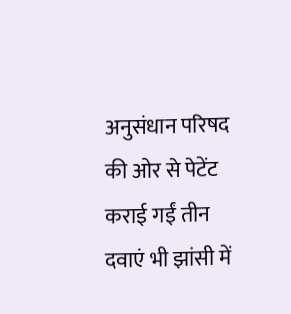अनुसंधान परिषद की ओर से पेटेंट कराई गईं तीन दवाएं भी झांसी में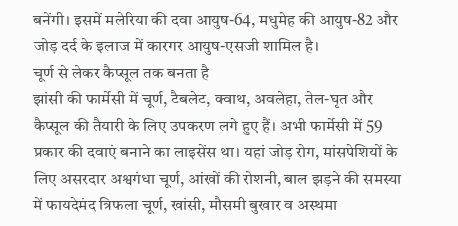बनेंगी। इसमें मलेरिया की दवा आयुष-64, मधुमेह की आयुष-82 और जोड़ दर्द के इलाज में कारगर आयुष-एसजी शामिल है।
चूर्ण से लेकर कैप्सूल तक बनता है
झांसी की फार्मेसी में चूर्ण, टैबलेट, क्वाथ, अवलेहा, तेल-घृत और कैप्सूल की तैयारी के लिए उपकरण लगे हुए हैं। अभी फार्मेसी में 59 प्रकार की दवाएं बनाने का लाइसेंस था। यहां जोड़ रोग, मांसपेशियों के लिए असरदार अश्वगंधा चूर्ण, आंखों की रोशनी, बाल झड़ने की समस्या में फायदेमंद त्रिफला चूर्ण, खांसी, मौसमी बुखार व अस्थमा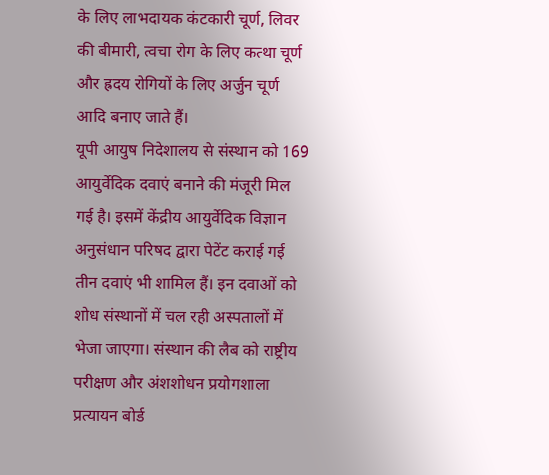के लिए लाभदायक कंटकारी चूर्ण, लिवर की बीमारी, त्वचा रोग के लिए कत्था चूर्ण और ह्रदय रोगियों के लिए अर्जुन चूर्ण आदि बनाए जाते हैं।
यूपी आयुष निदेशालय से संस्थान को 169 आयुर्वेदिक दवाएं बनाने की मंजूरी मिल गई है। इसमें केंद्रीय आयुर्वेदिक विज्ञान अनुसंधान परिषद द्वारा पेटेंट कराई गई तीन दवाएं भी शामिल हैं। इन दवाओं को शोध संस्थानों में चल रही अस्पतालों में भेजा जाएगा। संस्थान की लैब को राष्ट्रीय परीक्षण और अंशशोधन प्रयोगशाला प्रत्यायन बोर्ड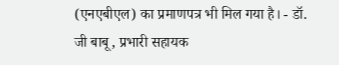(एनएबीएल) का प्रमाणपत्र भी मिल गया है। - डॉ. जी बाबू, प्रभारी सहायक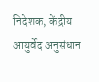निदेशक, केंद्रीय आयुर्वेद अनुसंधान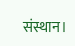संस्थान।